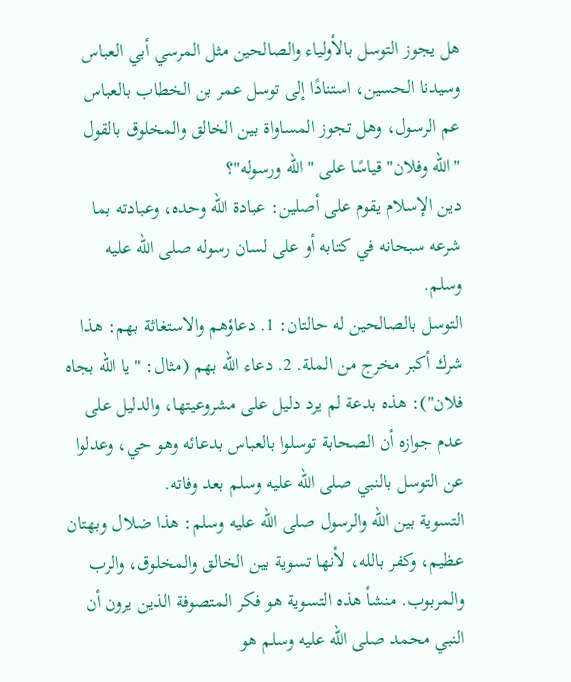هل يجوز التوسل بالأولياء والصالحين مثل المرسي أبي العباس وسيدنا الحسين، استنادًا إلى توسل عمر بن الخطاب بالعباس عم الرسول، وهل تجوز المساواة بين الخالق والمخلوق بالقول "الله وفلان" قياسًا على "الله ورسوله"؟
دين الإسلام يقوم على أصلين: عبادة الله وحده، وعبادته بما شرعه سبحانه في كتابه أو على لسان رسوله صلى الله عليه وسلم.
التوسل بالصالحين له حالتان: 1. دعاؤهم والاستغاثة بهم: هذا شرك أكبر مخرج من الملة. 2. دعاء الله بهم (مثال: "يا الله بجاه فلان"): هذه بدعة لم يرد دليل على مشروعيتها، والدليل على عدم جوازه أن الصحابة توسلوا بالعباس بدعائه وهو حي، وعدلوا عن التوسل بالنبي صلى الله عليه وسلم بعد وفاته.
التسوية بين الله والرسول صلى الله عليه وسلم: هذا ضلال وبهتان عظيم، وكفر بالله، لأنها تسوية بين الخالق والمخلوق، والرب والمربوب. منشأ هذه التسوية هو فكر المتصوفة الذين يرون أن النبي محمد صلى الله عليه وسلم هو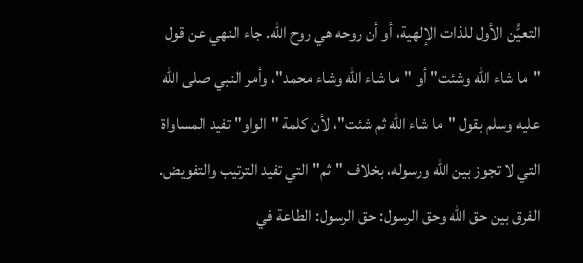التعيُّن الأول للذات الإلهية، أو أن روحه هي روح الله. جاء النهي عن قول "ما شاء الله وشئت" أو "ما شاء الله وشاء محمد"، وأمر النبي صلى الله عليه وسلم بقول "ما شاء الله ثم شئت"، لأن كلمة "الواو" تفيد المساواة التي لا تجوز بين الله ورسوله، بخلاف "ثم" التي تفيد الترتيب والتفويض.
الفرق بين حق الله وحق الرسول: حق الرسول: الطاعة في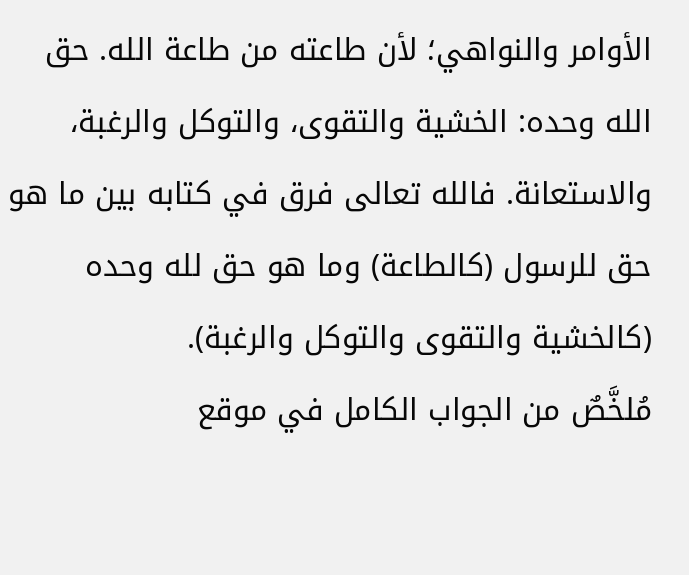الأوامر والنواهي؛ لأن طاعته من طاعة الله. حق الله وحده: الخشية والتقوى، والتوكل والرغبة، والاستعانة. فالله تعالى فرق في كتابه بين ما هو حق للرسول (كالطاعة) وما هو حق لله وحده (كالخشية والتقوى والتوكل والرغبة).
مُلخَّصٌ من الجواب الكامل في موقع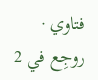فتاوي · روجِع في 2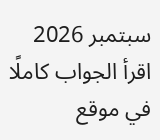سبتمبر 2026
اقرأ الجواب كاملًا في موقع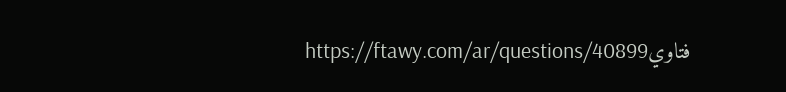فتاويhttps://ftawy.com/ar/questions/40899